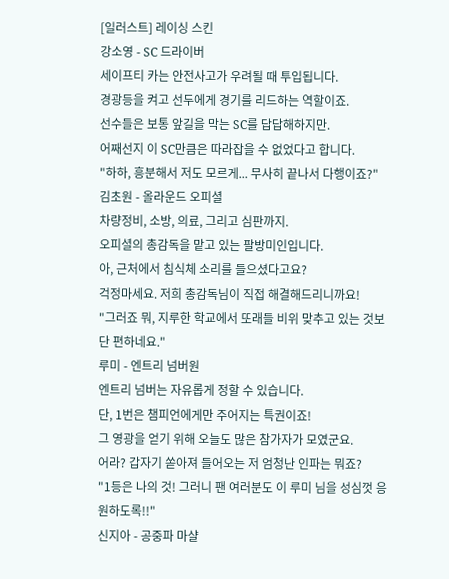[일러스트] 레이싱 스킨
강소영 - SC 드라이버
세이프티 카는 안전사고가 우려될 때 투입됩니다.
경광등을 켜고 선두에게 경기를 리드하는 역할이죠.
선수들은 보통 앞길을 막는 SC를 답답해하지만.
어째선지 이 SC만큼은 따라잡을 수 없었다고 합니다.
"하하, 흥분해서 저도 모르게... 무사히 끝나서 다행이죠?"
김초원 - 올라운드 오피셜
차량정비, 소방, 의료, 그리고 심판까지.
오피셜의 총감독을 맡고 있는 팔방미인입니다.
아, 근처에서 침식체 소리를 들으셨다고요?
걱정마세요. 저희 총감독님이 직접 해결해드리니까요!
"그러죠 뭐, 지루한 학교에서 또래들 비위 맞추고 있는 것보단 편하네요."
루미 - 엔트리 넘버원
엔트리 넘버는 자유롭게 정할 수 있습니다.
단, 1번은 챔피언에게만 주어지는 특권이죠!
그 영광을 얻기 위해 오늘도 많은 참가자가 모였군요.
어라? 갑자기 쏟아져 들어오는 저 엄청난 인파는 뭐죠?
"1등은 나의 것! 그러니 팬 여러분도 이 루미 님을 성심껏 응원하도록!!"
신지아 - 공중파 마샬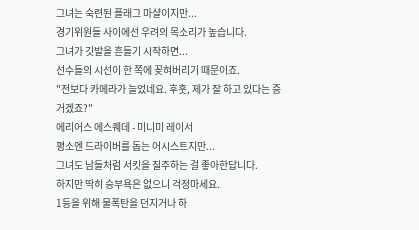그녀는 숙련된 플래그 마샬이지만...
경기위원들 사이에선 우려의 목소리가 높습니다.
그녀가 깃발을 흔들기 시작하면...
선수들의 시선이 한 쪽에 꽂혀버리기 때문이죠.
"전보다 카메라가 늘었네요. 후훗, 제가 잘 하고 있다는 증거겠죠?"
에리어스 에스퀘데 - 미니미 레이서
평소엔 드라이버를 돕는 어시스트지만...
그녀도 남들처럼 서킷을 질주하는 걸 좋아한답니다.
하지만 딱히 승부욕은 없으니 걱정마세요.
1등을 위해 물폭탄을 던지거나 하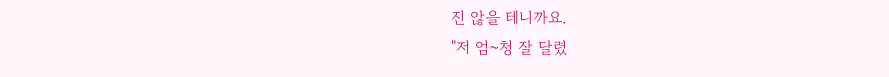진 않을 테니까요.
"저 엄~청 잘 달렸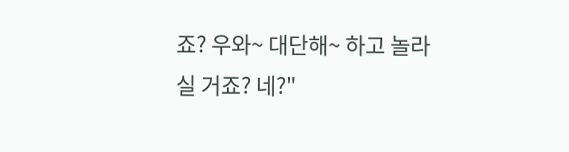죠? 우와~ 대단해~ 하고 놀라실 거죠? 네?"